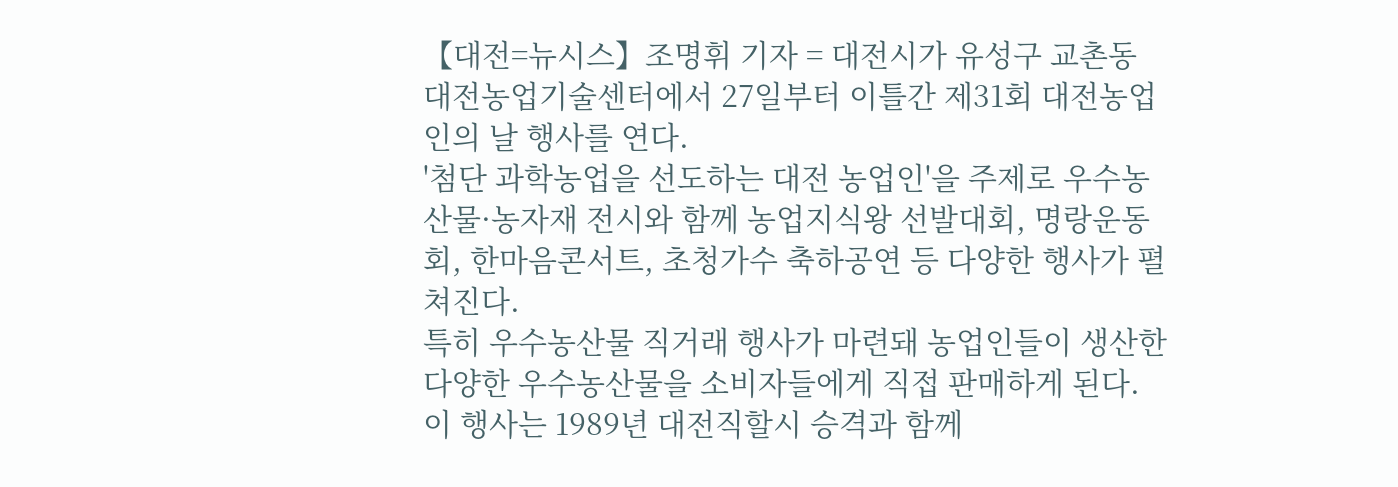【대전=뉴시스】조명휘 기자 = 대전시가 유성구 교촌동 대전농업기술센터에서 27일부터 이틀간 제31회 대전농업인의 날 행사를 연다.
'첨단 과학농업을 선도하는 대전 농업인'을 주제로 우수농산물·농자재 전시와 함께 농업지식왕 선발대회, 명랑운동회, 한마음콘서트, 초청가수 축하공연 등 다양한 행사가 펼쳐진다.
특히 우수농산물 직거래 행사가 마련돼 농업인들이 생산한 다양한 우수농산물을 소비자들에게 직접 판매하게 된다.
이 행사는 1989년 대전직할시 승격과 함께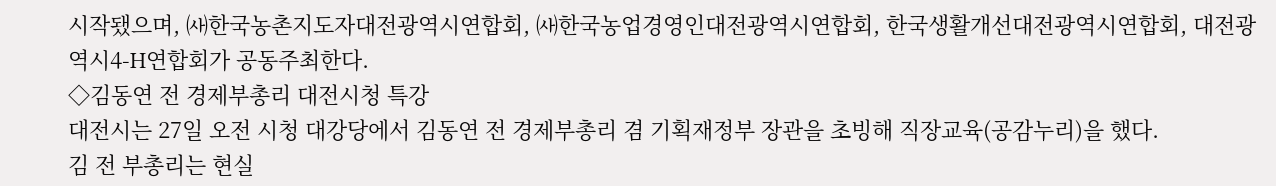시작됐으며, ㈔한국농촌지도자대전광역시연합회, ㈔한국농업경영인대전광역시연합회, 한국생활개선대전광역시연합회, 대전광역시4-H연합회가 공동주최한다.
◇김동연 전 경제부총리 대전시청 특강
대전시는 27일 오전 시청 대강당에서 김동연 전 경제부총리 겸 기획재정부 장관을 초빙해 직장교육(공감누리)을 했다.
김 전 부총리는 현실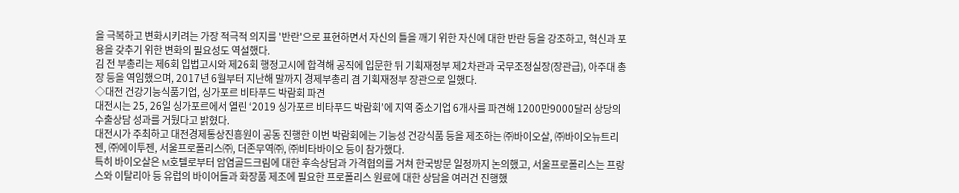을 극복하고 변화시키려는 가장 적극적 의지를 '반란'으로 표현하면서 자신의 틀을 깨기 위한 자신에 대한 반란 등을 강조하고, 혁신과 포용을 갖추기 위한 변화의 필요성도 역설했다.
김 전 부총리는 제6회 입법고시와 제26회 행정고시에 합격해 공직에 입문한 뒤 기획재정부 제2차관과 국무조정실장(장관급), 아주대 총장 등을 역임했으며, 2017년 6월부터 지난해 말까지 경제부총리 겸 기획재정부 장관으로 일했다.
◇대전 건강기능식품기업, 싱가포르 비타푸드 박람회 파견
대전시는 25, 26일 싱가포르에서 열린 ‘2019 싱가포르 비타푸드 박람회’에 지역 중소기업 6개사를 파견해 1200만9000달러 상당의 수출상담 성과를 거뒀다고 밝혔다.
대전시가 주최하고 대전경제통상진흥원이 공동 진행한 이번 박람회에는 기능성 건강식품 등을 제조하는 ㈜바이오살, ㈜바이오뉴트리젠, ㈜에이투젠, 서울프로폴리스㈜, 더존무역㈜, ㈜비타바이오 등이 참가했다.
특히 바이오살은 M호텔로부터 암염골드크림에 대한 후속상담과 가격협의를 거쳐 한국방문 일정까지 논의했고, 서울프로폴리스는 프랑스와 이탈리아 등 유럽의 바이어들과 화장품 제조에 필요한 프로폴리스 원료에 대한 상담을 여러건 진행했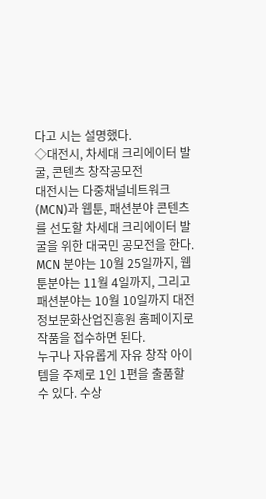다고 시는 설명했다.
◇대전시, 차세대 크리에이터 발굴, 콘텐츠 창작공모전
대전시는 다중채널네트워크(MCN)과 웹툰, 패션분야 콘텐츠를 선도할 차세대 크리에이터 발굴을 위한 대국민 공모전을 한다.
MCN 분야는 10월 25일까지, 웹툰분야는 11월 4일까지, 그리고 패션분야는 10월 10일까지 대전정보문화산업진흥원 홈페이지로 작품을 접수하면 된다.
누구나 자유롭게 자유 창작 아이템을 주제로 1인 1편을 출품할 수 있다. 수상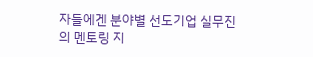자들에겐 분야별 선도기업 실무진의 멘토링 지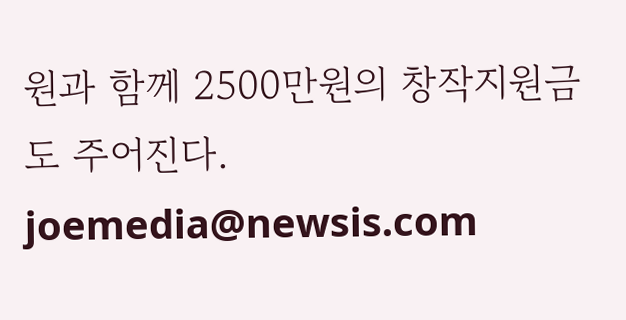원과 함께 2500만원의 창작지원금도 주어진다.
joemedia@newsis.com